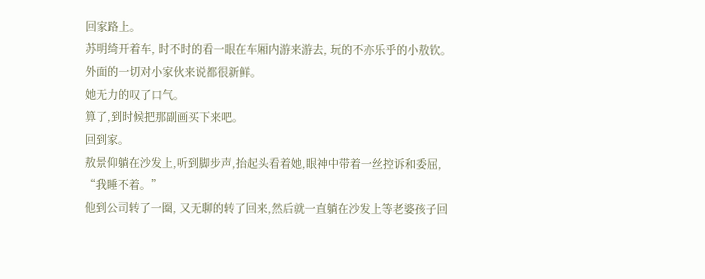回家路上。
苏明绮开着车, 时不时的看一眼在车厢内游来游去, 玩的不亦乐乎的小敖钦。
外面的一切对小家伙来说都很新鲜。
她无力的叹了口气。
算了,到时候把那副画买下来吧。
回到家。
敖景仰躺在沙发上,听到脚步声,抬起头看着她,眼神中带着一丝控诉和委屈,
“我睡不着。”
他到公司转了一圈, 又无聊的转了回来,然后就一直躺在沙发上等老婆孩子回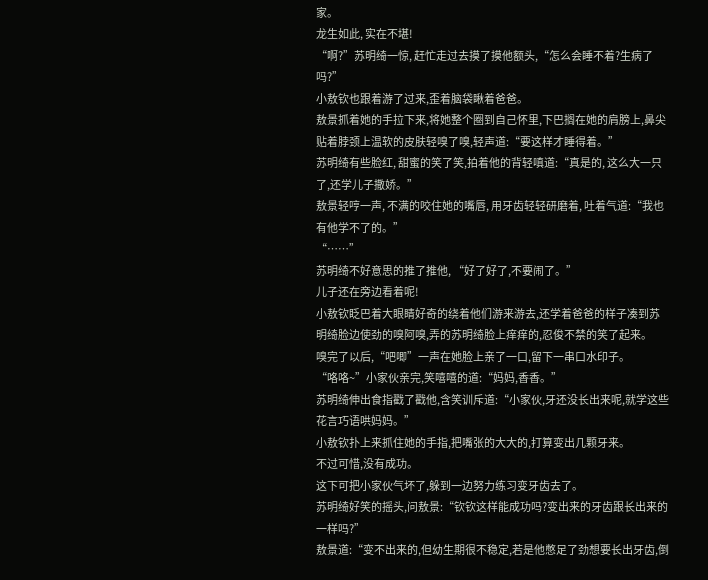家。
龙生如此, 实在不堪!
“啊?”苏明绮一惊, 赶忙走过去摸了摸他额头,“怎么会睡不着?生病了吗?”
小敖钦也跟着游了过来,歪着脑袋瞅着爸爸。
敖景抓着她的手拉下来,将她整个圈到自己怀里,下巴搁在她的肩膀上,鼻尖贴着脖颈上温软的皮肤轻嗅了嗅,轻声道:“要这样才睡得着。”
苏明绮有些脸红, 甜蜜的笑了笑,拍着他的背轻嗔道:“真是的, 这么大一只了,还学儿子撒娇。”
敖景轻哼一声, 不满的咬住她的嘴唇, 用牙齿轻轻研磨着, 吐着气道:“我也有他学不了的。”
“……”
苏明绮不好意思的推了推他, “好了好了,不要闹了。”
儿子还在旁边看着呢!
小敖钦眨巴着大眼睛好奇的绕着他们游来游去,还学着爸爸的样子凑到苏明绮脸边使劲的嗅阿嗅,弄的苏明绮脸上痒痒的,忍俊不禁的笑了起来。
嗅完了以后,“吧唧”一声在她脸上亲了一口,留下一串口水印子。
“咯咯~”小家伙亲完,笑嘻嘻的道:“妈妈,香香。”
苏明绮伸出食指戳了戳他,含笑训斥道:“小家伙,牙还没长出来呢,就学这些花言巧语哄妈妈。”
小敖钦扑上来抓住她的手指,把嘴张的大大的,打算变出几颗牙来。
不过可惜,没有成功。
这下可把小家伙气坏了,躲到一边努力练习变牙齿去了。
苏明绮好笑的摇头,问敖景:“钦钦这样能成功吗?变出来的牙齿跟长出来的一样吗?”
敖景道:“变不出来的,但幼生期很不稳定,若是他憋足了劲想要长出牙齿,倒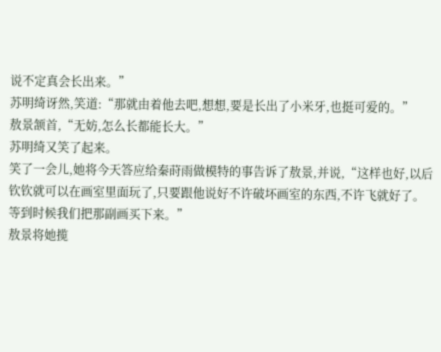说不定真会长出来。”
苏明绮讶然,笑道:“那就由着他去吧,想想,要是长出了小米牙,也挺可爱的。”
敖景颔首,“无妨,怎么长都能长大。”
苏明绮又笑了起来。
笑了一会儿,她将今天答应给秦莳雨做模特的事告诉了敖景,并说,“这样也好,以后钦钦就可以在画室里面玩了,只要跟他说好不许破坏画室的东西,不许飞就好了。等到时候我们把那副画买下来。”
敖景将她揽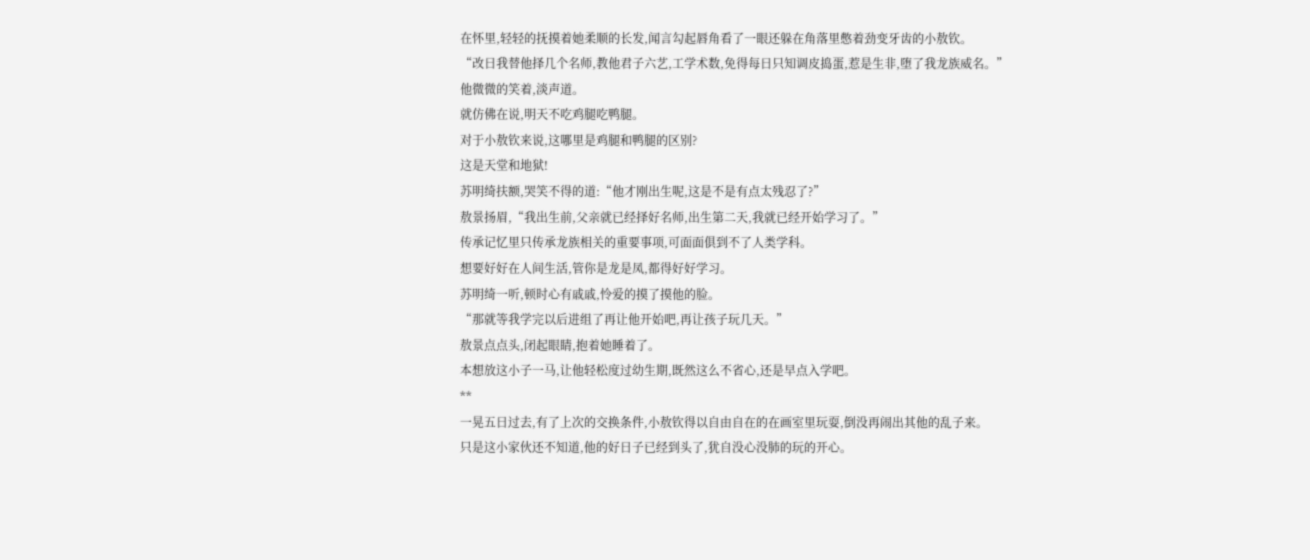在怀里,轻轻的抚摸着她柔顺的长发,闻言勾起唇角看了一眼还躲在角落里憋着劲变牙齿的小敖钦。
“改日我替他择几个名师,教他君子六艺,工学术数,免得每日只知调皮捣蛋,惹是生非,堕了我龙族威名。”
他微微的笑着,淡声道。
就仿佛在说,明天不吃鸡腿吃鸭腿。
对于小敖钦来说,这哪里是鸡腿和鸭腿的区别?
这是天堂和地狱!
苏明绮扶额,哭笑不得的道:“他才刚出生呢,这是不是有点太残忍了?”
敖景扬眉,“我出生前,父亲就已经择好名师,出生第二天,我就已经开始学习了。”
传承记忆里只传承龙族相关的重要事项,可面面俱到不了人类学科。
想要好好在人间生活,管你是龙是凤,都得好好学习。
苏明绮一听,顿时心有戚戚,怜爱的摸了摸他的脸。
“那就等我学完以后进组了再让他开始吧,再让孩子玩几天。”
敖景点点头,闭起眼睛,抱着她睡着了。
本想放这小子一马,让他轻松度过幼生期,既然这么不省心,还是早点入学吧。
**
一晃五日过去,有了上次的交换条件,小敖钦得以自由自在的在画室里玩耍,倒没再闹出其他的乱子来。
只是这小家伙还不知道,他的好日子已经到头了,犹自没心没肺的玩的开心。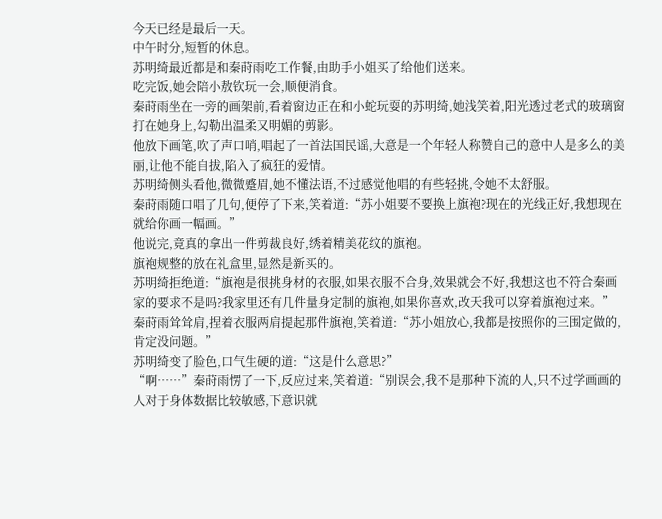今天已经是最后一天。
中午时分,短暂的休息。
苏明绮最近都是和秦莳雨吃工作餐,由助手小姐买了给他们送来。
吃完饭,她会陪小敖钦玩一会,顺便消食。
秦莳雨坐在一旁的画架前,看着窗边正在和小蛇玩耍的苏明绮,她浅笑着,阳光透过老式的玻璃窗打在她身上,勾勒出温柔又明媚的剪影。
他放下画笔,吹了声口哨,唱起了一首法国民谣,大意是一个年轻人称赞自己的意中人是多么的美丽,让他不能自拔,陷入了疯狂的爱情。
苏明绮侧头看他,微微蹙眉,她不懂法语,不过感觉他唱的有些轻挑,令她不太舒服。
秦莳雨随口唱了几句,便停了下来,笑着道:“苏小姐要不要换上旗袍?现在的光线正好,我想现在就给你画一幅画。”
他说完,竟真的拿出一件剪裁良好,绣着精美花纹的旗袍。
旗袍规整的放在礼盒里,显然是新买的。
苏明绮拒绝道:“旗袍是很挑身材的衣服,如果衣服不合身,效果就会不好,我想这也不符合秦画家的要求不是吗?我家里还有几件量身定制的旗袍,如果你喜欢,改天我可以穿着旗袍过来。”
秦莳雨耸耸肩,捏着衣服两肩提起那件旗袍,笑着道:“苏小姐放心,我都是按照你的三围定做的,肯定没问题。”
苏明绮变了脸色,口气生硬的道:“这是什么意思?”
“啊……”秦莳雨愣了一下,反应过来,笑着道:“别误会,我不是那种下流的人,只不过学画画的人对于身体数据比较敏感,下意识就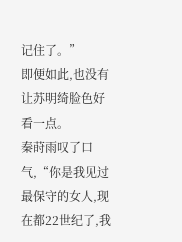记住了。”
即便如此,也没有让苏明绮脸色好看一点。
秦莳雨叹了口气,“你是我见过最保守的女人,现在都22世纪了,我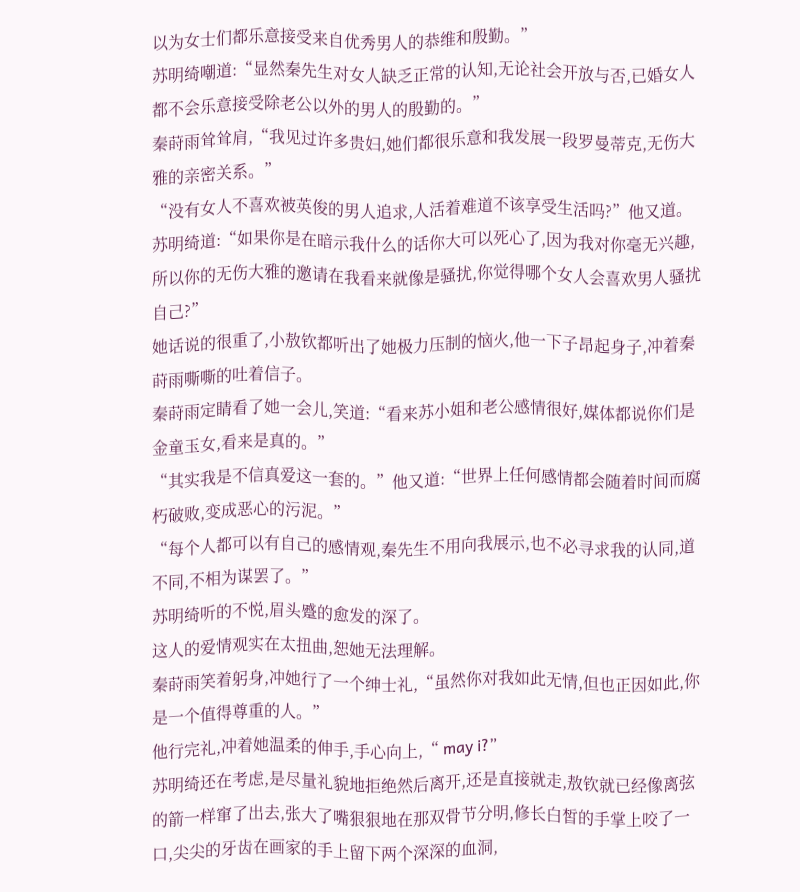以为女士们都乐意接受来自优秀男人的恭维和殷勤。”
苏明绮嘲道:“显然秦先生对女人缺乏正常的认知,无论社会开放与否,已婚女人都不会乐意接受除老公以外的男人的殷勤的。”
秦莳雨耸耸肩,“我见过许多贵妇,她们都很乐意和我发展一段罗曼蒂克,无伤大雅的亲密关系。”
“没有女人不喜欢被英俊的男人追求,人活着难道不该享受生活吗?”他又道。
苏明绮道:“如果你是在暗示我什么的话你大可以死心了,因为我对你毫无兴趣,所以你的无伤大雅的邀请在我看来就像是骚扰,你觉得哪个女人会喜欢男人骚扰自己?”
她话说的很重了,小敖钦都听出了她极力压制的恼火,他一下子昂起身子,冲着秦莳雨嘶嘶的吐着信子。
秦莳雨定睛看了她一会儿,笑道:“看来苏小姐和老公感情很好,媒体都说你们是金童玉女,看来是真的。”
“其实我是不信真爱这一套的。”他又道:“世界上任何感情都会随着时间而腐朽破败,变成恶心的污泥。”
“每个人都可以有自己的感情观,秦先生不用向我展示,也不必寻求我的认同,道不同,不相为谋罢了。”
苏明绮听的不悦,眉头蹙的愈发的深了。
这人的爱情观实在太扭曲,恕她无法理解。
秦莳雨笑着躬身,冲她行了一个绅士礼,“虽然你对我如此无情,但也正因如此,你是一个值得尊重的人。”
他行完礼,冲着她温柔的伸手,手心向上,“ may i?”
苏明绮还在考虑,是尽量礼貌地拒绝然后离开,还是直接就走,敖钦就已经像离弦的箭一样窜了出去,张大了嘴狠狠地在那双骨节分明,修长白皙的手掌上咬了一口,尖尖的牙齿在画家的手上留下两个深深的血洞,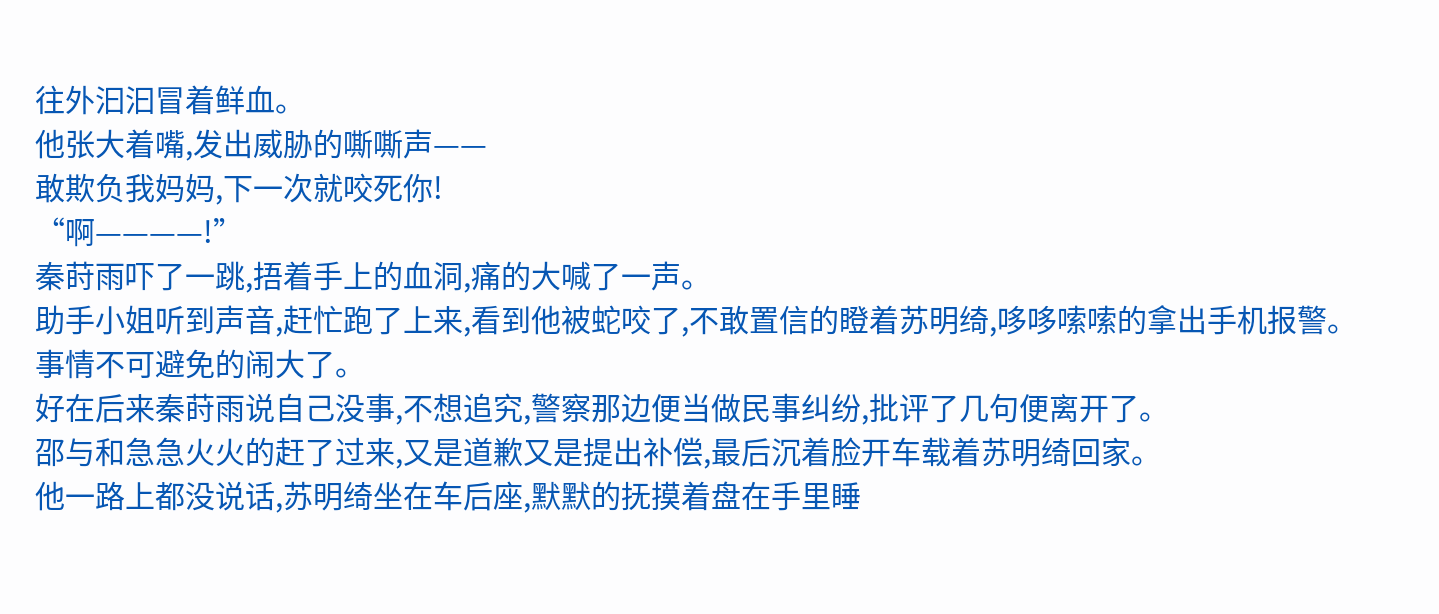往外汩汩冒着鲜血。
他张大着嘴,发出威胁的嘶嘶声——
敢欺负我妈妈,下一次就咬死你!
“啊————!”
秦莳雨吓了一跳,捂着手上的血洞,痛的大喊了一声。
助手小姐听到声音,赶忙跑了上来,看到他被蛇咬了,不敢置信的瞪着苏明绮,哆哆嗦嗦的拿出手机报警。
事情不可避免的闹大了。
好在后来秦莳雨说自己没事,不想追究,警察那边便当做民事纠纷,批评了几句便离开了。
邵与和急急火火的赶了过来,又是道歉又是提出补偿,最后沉着脸开车载着苏明绮回家。
他一路上都没说话,苏明绮坐在车后座,默默的抚摸着盘在手里睡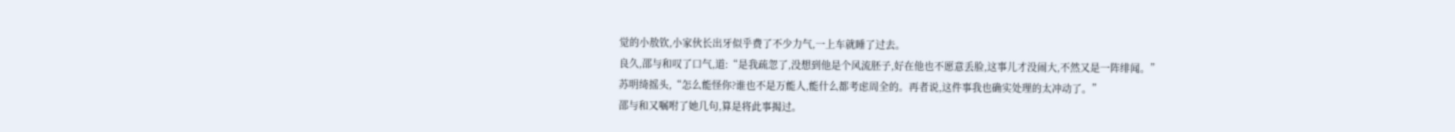觉的小敖钦,小家伙长出牙似乎费了不少力气,一上车就睡了过去。
良久,邵与和叹了口气,道:“是我疏忽了,没想到他是个风流胚子,好在他也不愿意丢脸,这事儿才没闹大,不然又是一阵绯闻。”
苏明绮摇头,“怎么能怪你?谁也不是万能人,能什么都考虑周全的。再者说,这件事我也确实处理的太冲动了。”
邵与和又嘱咐了她几句,算是将此事揭过。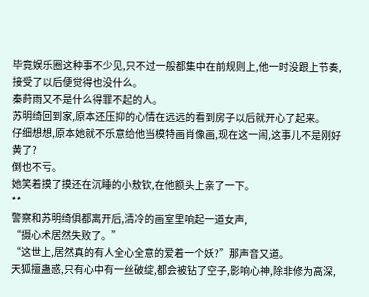毕竟娱乐圈这种事不少见,只不过一般都集中在前规则上,他一时没跟上节奏,接受了以后便觉得也没什么。
秦莳雨又不是什么得罪不起的人。
苏明绮回到家,原本还压抑的心情在远远的看到房子以后就开心了起来。
仔细想想,原本她就不乐意给他当模特画肖像画,现在这一闹,这事儿不是刚好黄了?
倒也不亏。
她笑着摸了摸还在沉睡的小敖钦,在他额头上亲了一下。
**
警察和苏明绮俱都离开后,清冷的画室里响起一道女声,
“摄心术居然失败了。”
“这世上,居然真的有人全心全意的爱着一个妖?”那声音又道。
天狐擅蛊惑,只有心中有一丝破绽,都会被钻了空子,影响心神,除非修为高深,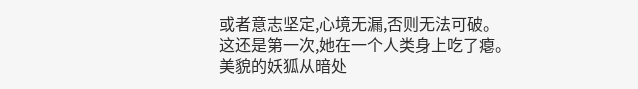或者意志坚定,心境无漏,否则无法可破。
这还是第一次,她在一个人类身上吃了瘪。
美貌的妖狐从暗处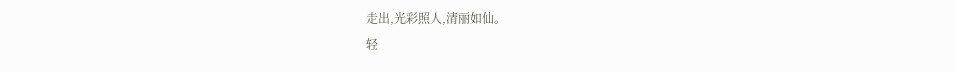走出,光彩照人,清丽如仙。
轻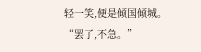轻一笑,便是倾国倾城。
“罢了,不急。”